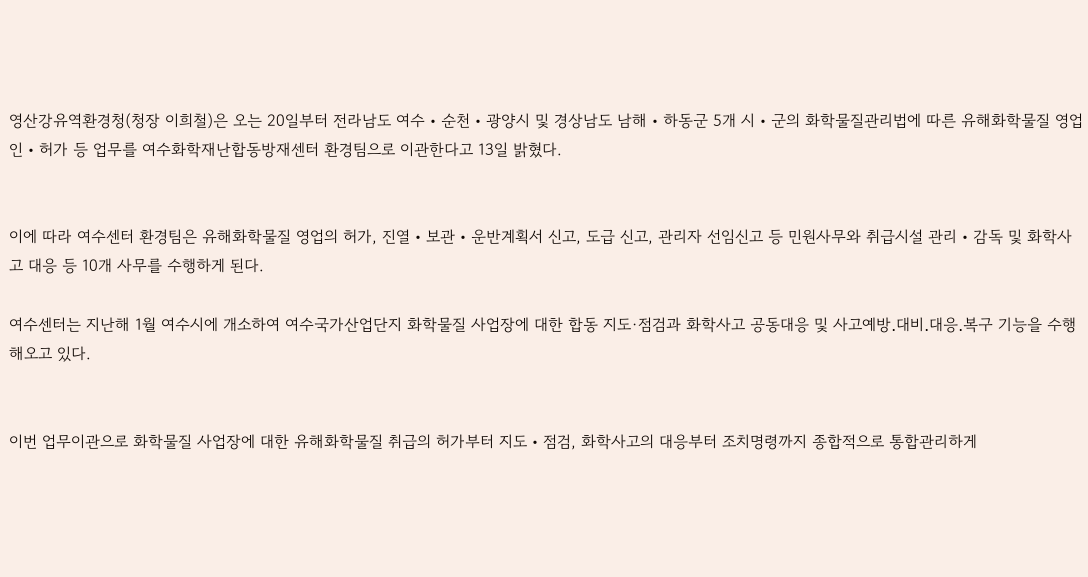영산강유역환경청(청장 이희철)은 오는 20일부터 전라남도 여수‧순천‧광양시 및 경상남도 남해‧하동군 5개 시‧군의 화학물질관리법에 따른 유해화학물질 영업 인‧허가 등 업무를 여수화학재난합동방재센터 환경팀으로 이관한다고 13일 밝혔다.


이에 따라 여수센터 환경팀은 유해화학물질 영업의 허가, 진열‧보관‧운반계획서 신고, 도급 신고, 관리자 선임신고 등 민원사무와 취급시설 관리‧감독 및 화학사고 대응 등 10개 사무를 수행하게 된다.

여수센터는 지난해 1월 여수시에 개소하여 여수국가산업단지 화학물질 사업장에 대한 합동 지도·점검과 화학사고 공동대응 및 사고예방․대비․대응․복구 기능을 수행해오고 있다.


이번 업무이관으로 화학물질 사업장에 대한 유해화학물질 취급의 허가부터 지도‧점검, 화학사고의 대응부터 조치명령까지 종합적으로 통합관리하게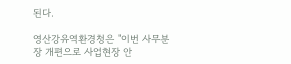된다.

영산강유역환경청은 "이번 사무분장 개편으로 사업현장 안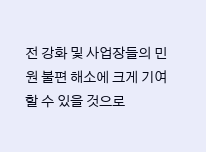전 강화 및 사업장들의 민원 불편 해소에 크게 기여할 수 있을 것으로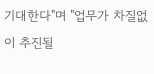기대한다"며 "업무가 차질없이 추진될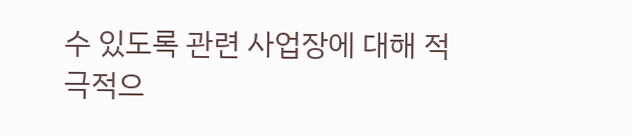수 있도록 관련 사업장에 대해 적극적으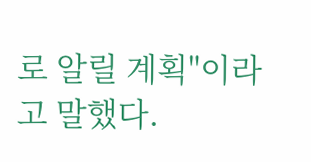로 알릴 계획"이라고 말했다.